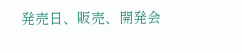発売日、販売、開発会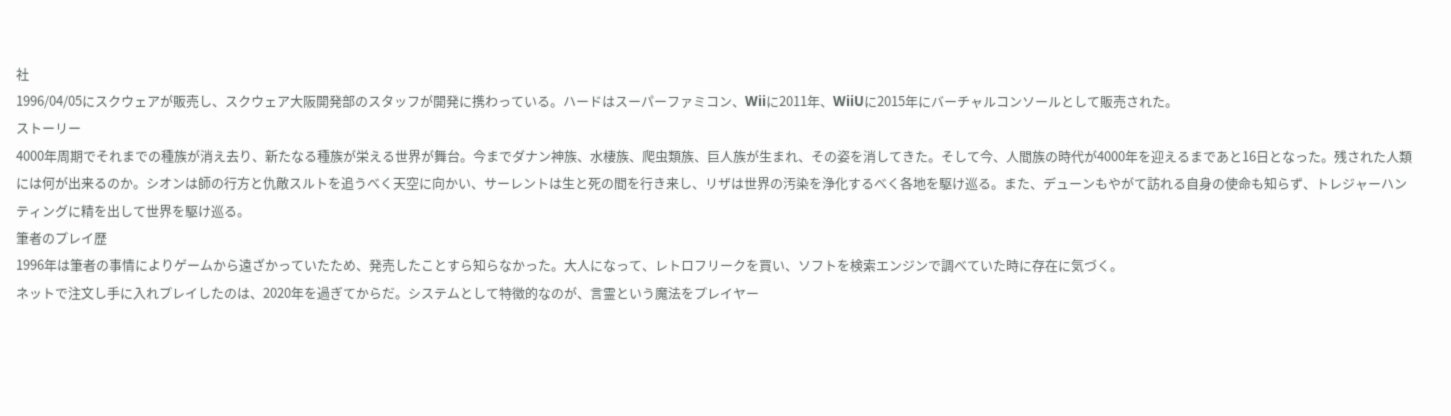社
1996/04/05にスクウェアが販売し、スクウェア大阪開発部のスタッフが開発に携わっている。ハードはスーパーファミコン、Wiiに2011年、WiiUに2015年にバーチャルコンソールとして販売された。
ストーリー
4000年周期でそれまでの種族が消え去り、新たなる種族が栄える世界が舞台。今までダナン神族、水棲族、爬虫類族、巨人族が生まれ、その姿を消してきた。そして今、人間族の時代が4000年を迎えるまであと16日となった。残された人類には何が出来るのか。シオンは師の行方と仇敵スルトを追うべく天空に向かい、サーレントは生と死の間を行き来し、リザは世界の汚染を浄化するべく各地を駆け巡る。また、デューンもやがて訪れる自身の使命も知らず、トレジャーハンティングに精を出して世界を駆け巡る。
筆者のプレイ歴
1996年は筆者の事情によりゲームから遠ざかっていたため、発売したことすら知らなかった。大人になって、レトロフリークを買い、ソフトを検索エンジンで調べていた時に存在に気づく。
ネットで注文し手に入れプレイしたのは、2020年を過ぎてからだ。システムとして特徴的なのが、言霊という魔法をプレイヤー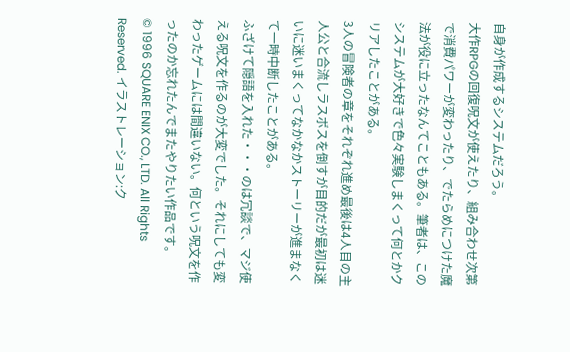自身が作成するシステムだろう。
大作RPGの回復呪文が使えたり、組み合わせ次第で消費パワーが変わったり、でたらめにつけた魔法が役に立ったなんてこともある。筆者は、このシステムが大好きで色々実験しまくって何とかクリアしたことがある。
3人の冒険者の章をそれぞれ進め最後は4人目の主人公と合流しラスボスを倒すが目的だが最初は迷いに迷いまくってなかなかストーリーが進まなくて一時中断したことがある。
ふざけて隠語を入れた・・・のは冗談で、マジ使える呪文を作るのが大変でした。それにしても変わったゲームには間違いない。何という呪文を作ったのか忘れたんでまたやりたい作品です。
© 1996 SQUARE ENIX CO., LTD. All Rights Reserved. イラストレーション:ク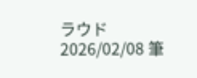ラウド
2026/02/08 筆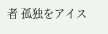者 孤独をアイス